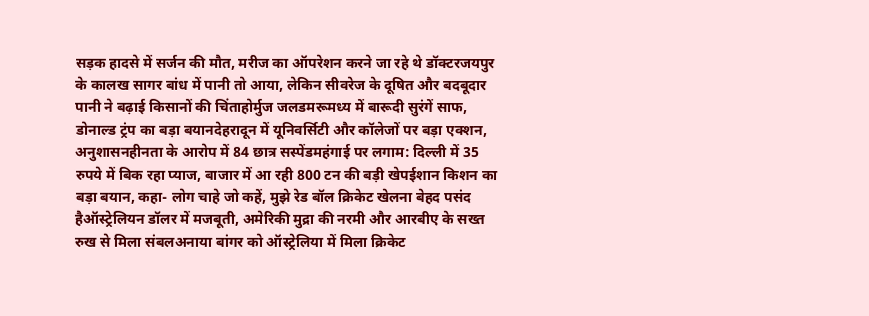सड़क हादसे में सर्जन की मौत, मरीज का ऑपरेशन करने जा रहे थे डॉक्टरजयपुर के कालख सागर बांध में पानी तो आया, लेकिन सीवरेज के दूषित और बदबूदार पानी ने बढ़ाई किसानों की चिंताहोर्मुज जलडमरूमध्य में बारूदी सुरंगें साफ, डोनाल्ड ट्रंप का बड़ा बयानदेहरादून में यूनिवर्सिटी और कॉलेजों पर बड़ा एक्शन, अनुशासनहीनता के आरोप में 84 छात्र सस्पेंडमहंगाई पर लगाम: दिल्ली में 35 रुपये में बिक रहा प्याज, बाजार में आ रही 800 टन की बड़ी खेपईशान किशन का बड़ा बयान, कहा- लोग चाहे जो कहें, मुझे रेड बॉल क्रिकेट खेलना बेहद पसंद हैऑस्ट्रेलियन डॉलर में मजबूती, अमेरिकी मुद्रा की नरमी और आरबीए के सख्त रुख से मिला संबलअनाया बांगर को ऑस्ट्रेलिया में मिला क्रिकेट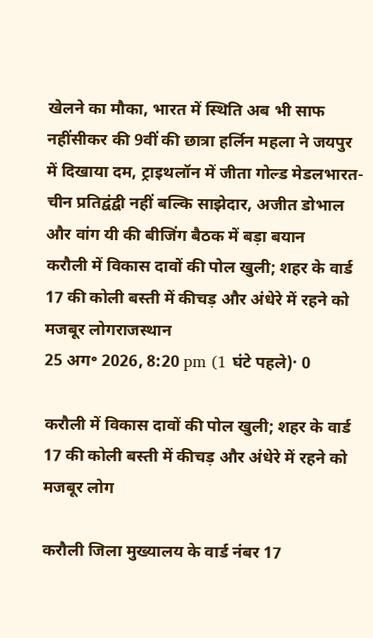खेलने का मौका, भारत में स्थिति अब भी साफ नहींसीकर की 9वीं की छात्रा हर्लिन महला ने जयपुर में दिखाया दम, ट्राइथलॉन में जीता गोल्ड मेडलभारत-चीन प्रतिद्वंद्वी नहीं बल्कि साझेदार, अजीत डोभाल और वांग यी की बीजिंग बैठक में बड़ा बयान
करौली में विकास दावों की पोल खुली; शहर के वार्ड 17 की कोली बस्ती में कीचड़ और अंधेरे में रहने को मजबूर लोगराजस्थान
25 अग॰ 2026, 8:20 pm (1 घंटे पहले)· 0

करौली में विकास दावों की पोल खुली; शहर के वार्ड 17 की कोली बस्ती में कीचड़ और अंधेरे में रहने को मजबूर लोग

करौली जिला मुख्यालय के वार्ड नंबर 17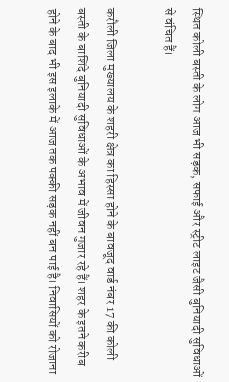स्थित कोली बस्ती के लोग आज भी सड़क, सफाई और स्ट्रीट लाइट जैसी बुनियादी सुविधाओं से वंचित हैं।

करौली जिला मुख्यालय के शहरी क्षेत्र का हिस्सा होने के बावजूद वार्ड नंबर 17 की कोली बस्ती के बाशिंदे बुनियादी सुविधाओं के अभाव में जीवन गुजार रहे हैं। शहर के इतने करीब होने के बाद भी इस इलाके में आज तक पक्की सड़क नहीं बन पाई है। निवासियों को रोजाना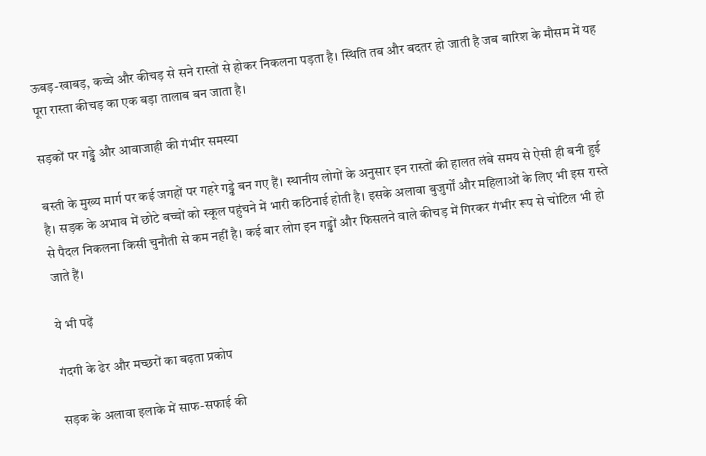ऊबड़-खाबड़, कच्चे और कीचड़ से सने रास्तों से होकर निकलना पड़ता है। स्थिति तब और बदतर हो जाती है जब बारिश के मौसम में यह पूरा रास्ता कीचड़ का एक बड़ा तालाब बन जाता है।

सड़कों पर गड्ढे और आवाजाही की गंभीर समस्या

बस्ती के मुख्य मार्ग पर कई जगहों पर गहरे गड्ढे बन गए हैं। स्थानीय लोगों के अनुसार इन रास्तों की हालत लंबे समय से ऐसी ही बनी हुई है। सड़क के अभाव में छोटे बच्चों को स्कूल पहुंचने में भारी कठिनाई होती है। इसके अलावा बुजुर्गों और महिलाओं के लिए भी इस रास्ते से पैदल निकलना किसी चुनौती से कम नहीं है। कई बार लोग इन गड्ढों और फिसलने वाले कीचड़ में गिरकर गंभीर रूप से चोटिल भी हो जाते हैं।

ये भी पढ़ें

गंदगी के ढेर और मच्छरों का बढ़ता प्रकोप

सड़क के अलावा इलाके में साफ-सफाई की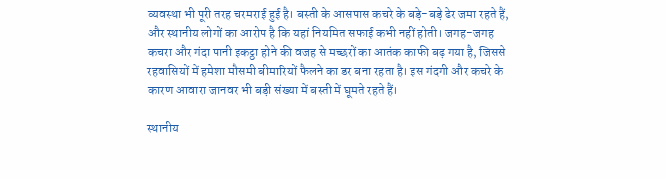व्यवस्था भी पूरी तरह चरमराई हुई है। बस्ती के आसपास कचरे के बड़े-बड़े ढेर जमा रहते हैं, और स्थानीय लोगों का आरोप है कि यहां नियमित सफाई कभी नहीं होती। जगह-जगह कचरा और गंदा पानी इकट्ठा होने की वजह से मच्छरों का आतंक काफी बढ़ गया है, जिससे रहवासियों में हमेशा मौसमी बीमारियों फैलने का डर बना रहता है। इस गंदगी और कचरे के कारण आवारा जानवर भी बड़ी संख्या में बस्ती में घूमते रहते हैं।

स्थानीय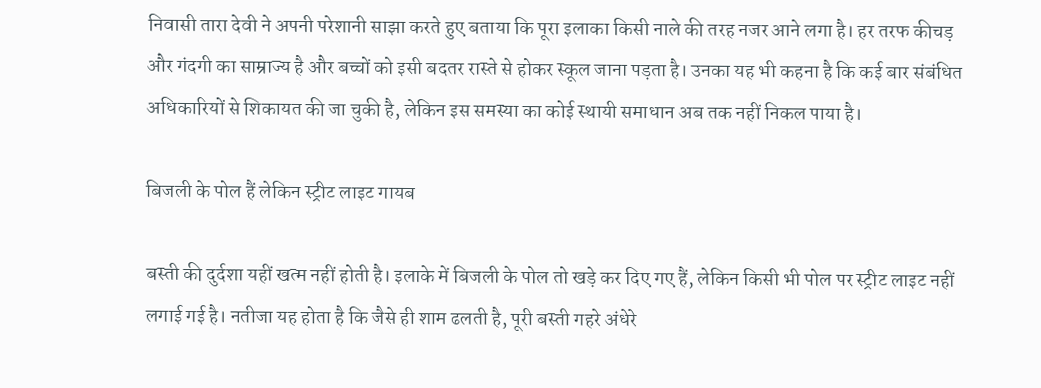निवासी तारा देवी ने अपनी परेशानी साझा करते हुए बताया कि पूरा इलाका किसी नाले की तरह नजर आने लगा है। हर तरफ कीचड़ और गंदगी का साम्राज्य है और बच्चों को इसी बदतर रास्ते से होकर स्कूल जाना पड़ता है। उनका यह भी कहना है कि कई बार संबंधित अधिकारियों से शिकायत की जा चुकी है, लेकिन इस समस्या का कोई स्थायी समाधान अब तक नहीं निकल पाया है।

बिजली के पोल हैं लेकिन स्ट्रीट लाइट गायब

बस्ती की दुर्दशा यहीं खत्म नहीं होती है। इलाके में बिजली के पोल तो खड़े कर दिए गए हैं, लेकिन किसी भी पोल पर स्ट्रीट लाइट नहीं लगाई गई है। नतीजा यह होता है कि जैसे ही शाम ढलती है, पूरी बस्ती गहरे अंधेरे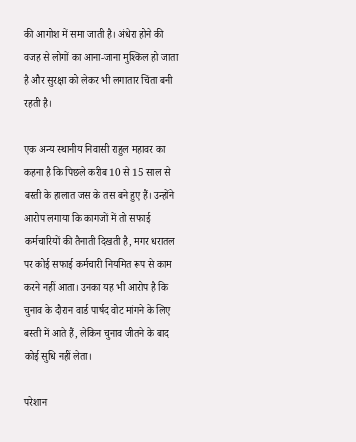की आगोश में समा जाती है। अंधेरा होने की वजह से लोगों का आना-जाना मुश्किल हो जाता है और सुरक्षा को लेकर भी लगातार चिंता बनी रहती है।

एक अन्य स्थानीय निवासी राहुल महावर का कहना है कि पिछले करीब 10 से 15 साल से बस्ती के हालात जस के तस बने हुए हैं। उन्होंने आरोप लगाया कि कागजों में तो सफाई कर्मचारियों की तैनाती दिखती है, मगर धरातल पर कोई सफाई कर्मचारी नियमित रूप से काम करने नहीं आता। उनका यह भी आरोप है कि चुनाव के दौरान वार्ड पार्षद वोट मांगने के लिए बस्ती में आते हैं, लेकिन चुनाव जीतने के बाद कोई सुधि नहीं लेता।

परेशान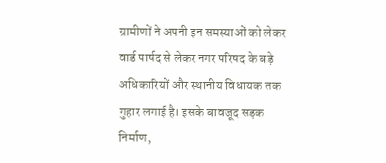ग्रामीणों ने अपनी इन समस्याओं को लेकर वार्ड पार्षद से लेकर नगर परिषद के बड़े अधिकारियों और स्थानीय विधायक तक गुहार लगाई है। इसके बावजूद सड़क निर्माण,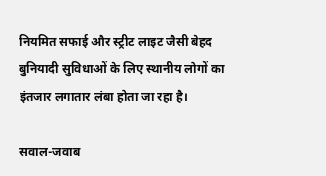नियमित सफाई और स्ट्रीट लाइट जैसी बेहद बुनियादी सुविधाओं के लिए स्थानीय लोगों का इंतजार लगातार लंबा होता जा रहा है।

सवाल-जवाब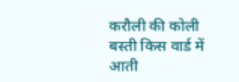करौली की कोली बस्ती किस वार्ड में आती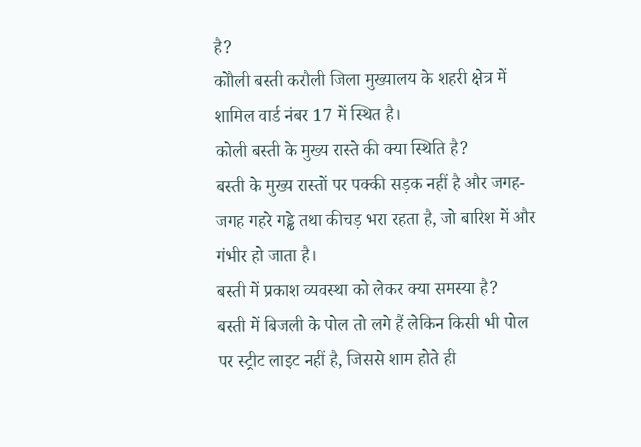है?
कोौली बस्ती करौली जिला मुख्यालय के शहरी क्षेत्र में शामिल वार्ड नंबर 17 में स्थित है।
कोली बस्ती के मुख्य रास्ते की क्या स्थिति है?
बस्ती के मुख्य रास्तों पर पक्की सड़क नहीं है और जगह-जगह गहरे गड्ढे तथा कीचड़ भरा रहता है, जो बारिश में और गंभीर हो जाता है।
बस्ती में प्रकाश व्यवस्था को लेकर क्या समस्या है?
बस्ती में बिजली के पोल तो लगे हैं लेकिन किसी भी पोल पर स्ट्रीट लाइट नहीं है, जिससे शाम होते ही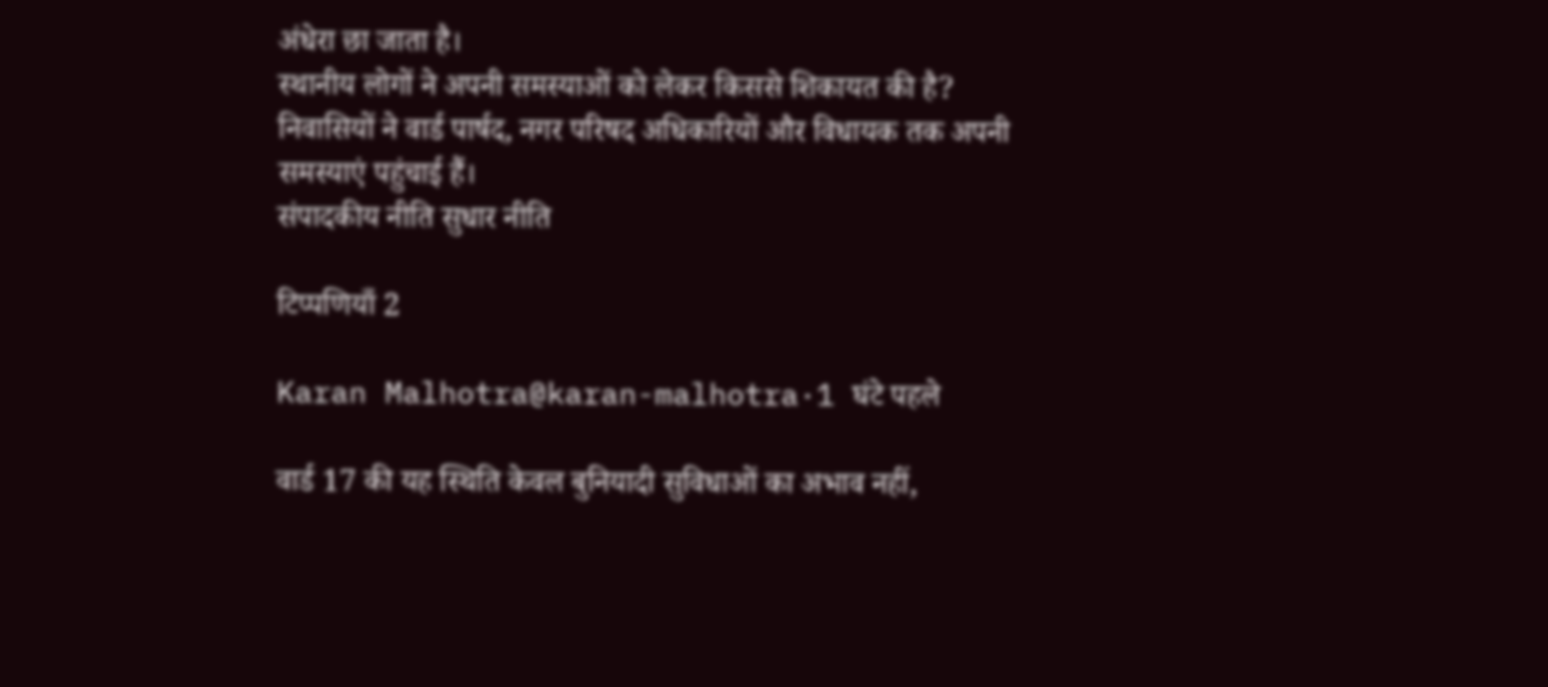अंधेरा छा जाता है।
स्थानीय लोगों ने अपनी समस्याओं को लेकर किससे शिकायत की है?
निवासियों ने वार्ड पार्षद, नगर परिषद अधिकारियों और विधायक तक अपनी समस्याएं पहुंचाई हैं।
संपादकीय नीति सुधार नीति

टिप्पणियाँ 2

Karan Malhotra@karan-malhotra·1 घंटे पहले

वार्ड 17 की यह स्थिति केवल बुनियादी सुविधाओं का अभाव नहीं,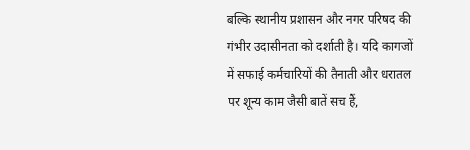बल्कि स्थानीय प्रशासन और नगर परिषद की गंभीर उदासीनता को दर्शाती है। यदि कागजों में सफाई कर्मचारियों की तैनाती और धरातल पर शून्य काम जैसी बातें सच हैं,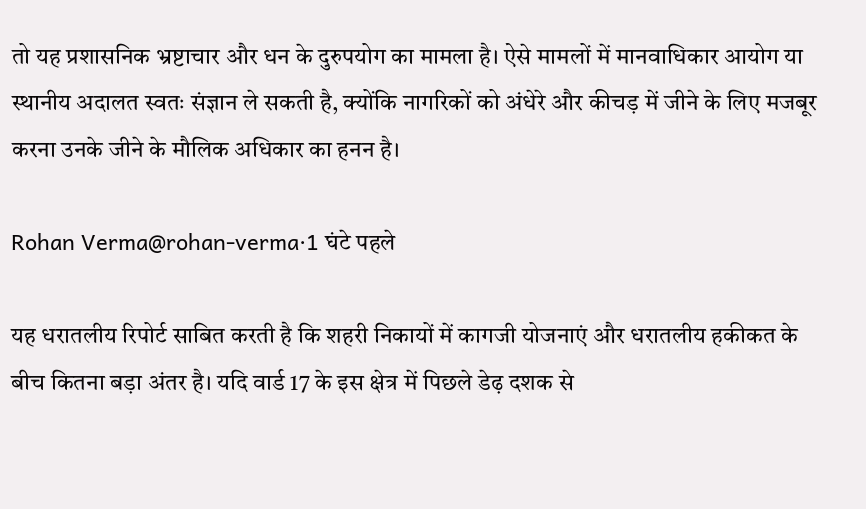तो यह प्रशासनिक भ्रष्टाचार और धन के दुरुपयोग का मामला है। ऐसे मामलों में मानवाधिकार आयोग या स्थानीय अदालत स्वतः संज्ञान ले सकती है, क्योंकि नागरिकों को अंधेरे और कीचड़ में जीने के लिए मजबूर करना उनके जीने के मौलिक अधिकार का हनन है।

Rohan Verma@rohan-verma·1 घंटे पहले

यह धरातलीय रिपोर्ट साबित करती है कि शहरी निकायों में कागजी योजनाएं और धरातलीय हकीकत के बीच कितना बड़ा अंतर है। यदि वार्ड 17 के इस क्षेत्र में पिछले डेढ़ दशक से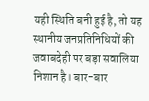यही स्थिति बनी हुई है, तो यह स्थानीय जनप्रतिनिधियों की जवाबदेही पर बड़ा सवालिया निशान है। बार-बार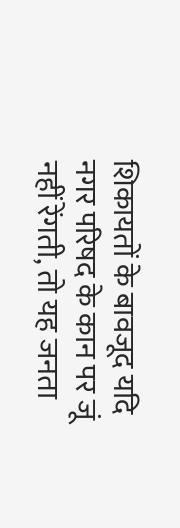शिकायतों के बावजूद यदि नगर परिषद के कान पर जूं नहीं रेंगती, तो यह जनता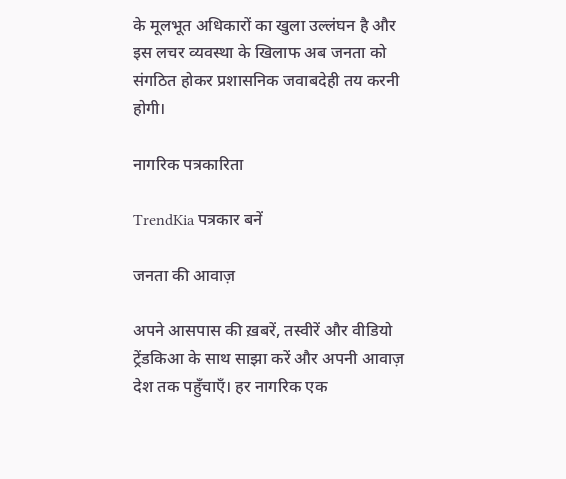के मूलभूत अधिकारों का खुला उल्लंघन है और इस लचर व्यवस्था के खिलाफ अब जनता को संगठित होकर प्रशासनिक जवाबदेही तय करनी होगी।

नागरिक पत्रकारिता

TrendKia पत्रकार बनें

जनता की आवाज़

अपने आसपास की ख़बरें, तस्वीरें और वीडियो ट्रेंडकिआ के साथ साझा करें और अपनी आवाज़ देश तक पहुँचाएँ। हर नागरिक एक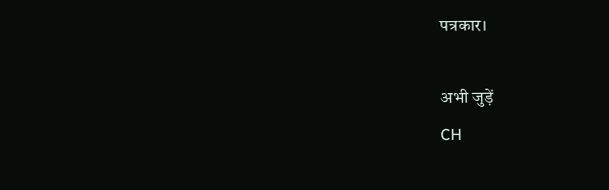पत्रकार।

अभी जुड़ें
CH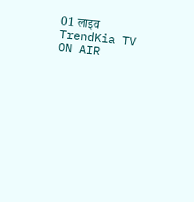01 लाइव
TrendKia TV ON AIR